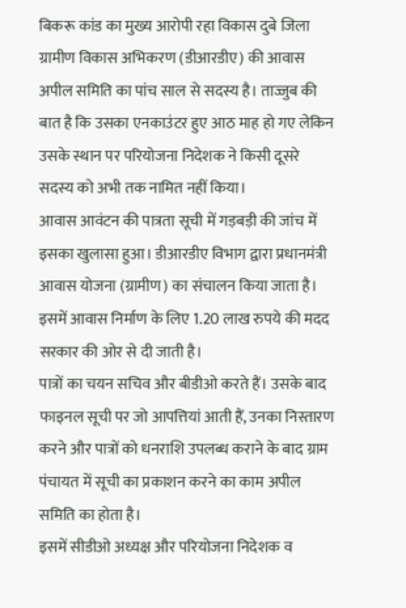बिकरू कांड का मुख्य आरोपी रहा विकास दुबे जिला ग्रामीण विकास अभिकरण (डीआरडीए) की आवास अपील समिति का पांच साल से सदस्य है। ताज्जुब की बात है कि उसका एनकाउंटर हुए आठ माह हो गए लेकिन उसके स्थान पर परियोजना निदेशक ने किसी दूसरे सदस्य को अभी तक नामित नहीं किया।
आवास आवंटन की पात्रता सूची में गड़बड़ी की जांच में इसका खुलासा हुआ। डीआरडीए विभाग द्वारा प्रधानमंत्री आवास योजना (ग्रामीण) का संचालन किया जाता है। इसमें आवास निर्माण के लिए 1.20 लाख रुपये की मदद सरकार की ओर से दी जाती है।
पात्रों का चयन सचिव और बीडीओ करते हैं। उसके बाद फाइनल सूची पर जो आपत्तियां आती हैं, उनका निस्तारण करने और पात्रों को धनराशि उपलब्ध कराने के बाद ग्राम पंचायत में सूची का प्रकाशन करने का काम अपील समिति का होता है।
इसमें सीडीओ अध्यक्ष और परियोजना निदेशक व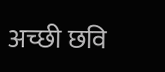अच्छी छवि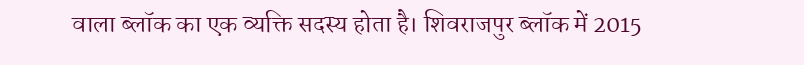वाला ब्लॉक का एक व्यक्ति सदस्य होता है। शिवराजपुर ब्लॉक में 2015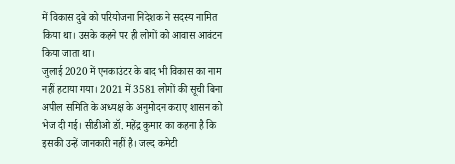में विकास दुबे को परियोजना निदेशक ने सदस्य नामित किया था। उसके कहने पर ही लोगों को आवास आवंटन किया जाता था।
जुलाई 2020 में एनकाउंटर के बाद भी विकास का नाम नहीं हटाया गया। 2021 में 3581 लोगों की सूची बिना अपील समिति के अध्यक्ष के अनुमोदन कराए शासन को भेज दी गई। सीडीओ डॉ. महेंद्र कुमार का कहना है कि इसकी उन्हें जानकारी नहीं है। जल्द कमेटी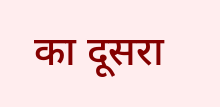का दूसरा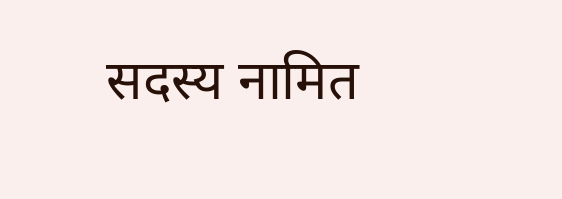सदस्य नामित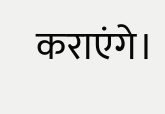कराएंगे।